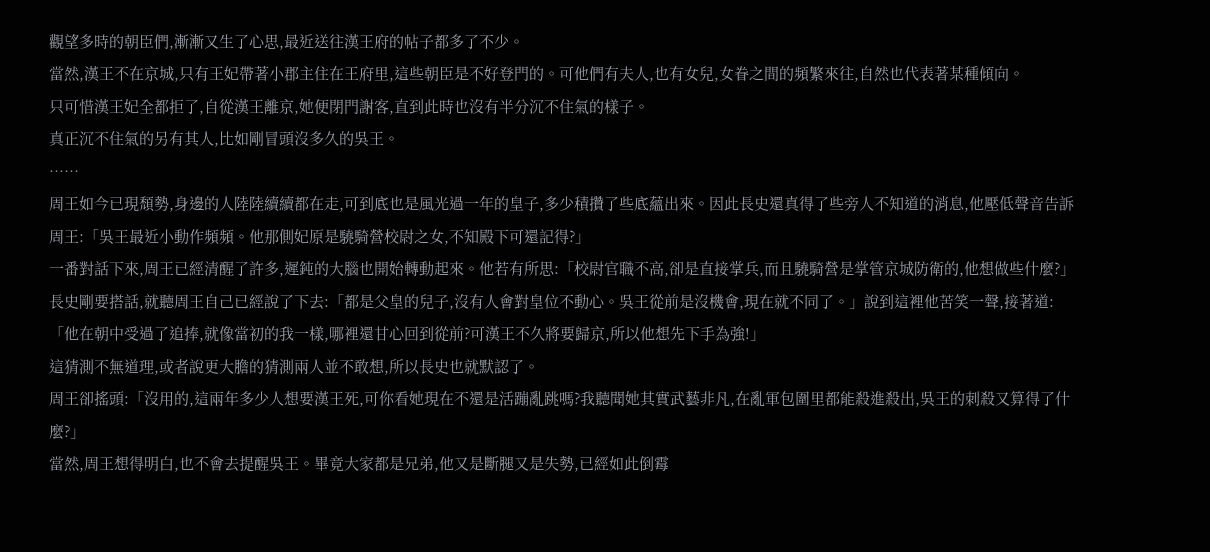觀望多時的朝臣們,漸漸又生了心思,最近送往漢王府的帖子都多了不少。
當然,漢王不在京城,只有王妃帶著小郡主住在王府里,這些朝臣是不好登門的。可他們有夫人,也有女兒,女眷之間的頻繁來往,自然也代表著某種傾向。
只可惜漢王妃全都拒了,自從漢王離京,她便閉門謝客,直到此時也沒有半分沉不住氣的樣子。
真正沉不住氣的另有其人,比如剛冒頭沒多久的吳王。
……
周王如今已現頹勢,身邊的人陸陸續續都在走,可到底也是風光過一年的皇子,多少積攢了些底蘊出來。因此長史還真得了些旁人不知道的消息,他壓低聲音告訴周王:「吳王最近小動作頻頻。他那側妃原是驍騎營校尉之女,不知殿下可還記得?」
一番對話下來,周王已經清醒了許多,遲鈍的大腦也開始轉動起來。他若有所思:「校尉官職不高,卻是直接掌兵,而且驍騎營是掌管京城防衛的,他想做些什麼?」
長史剛要搭話,就聽周王自己已經說了下去:「都是父皇的兒子,沒有人會對皇位不動心。吳王從前是沒機會,現在就不同了。」說到這裡他苦笑一聲,接著道:「他在朝中受過了追捧,就像當初的我一樣,哪裡還甘心回到從前?可漢王不久將要歸京,所以他想先下手為強!」
這猜測不無道理,或者說更大膽的猜測兩人並不敢想,所以長史也就默認了。
周王卻搖頭:「沒用的,這兩年多少人想要漢王死,可你看她現在不還是活蹦亂跳嗎?我聽聞她其實武藝非凡,在亂軍包圍里都能殺進殺出,吳王的刺殺又算得了什麼?」
當然,周王想得明白,也不會去提醒吳王。畢竟大家都是兄弟,他又是斷腿又是失勢,已經如此倒霉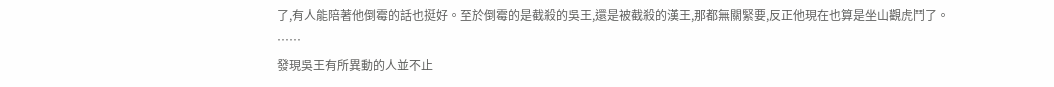了,有人能陪著他倒霉的話也挺好。至於倒霉的是截殺的吳王,還是被截殺的漢王,那都無關緊要,反正他現在也算是坐山觀虎鬥了。
……
發現吳王有所異動的人並不止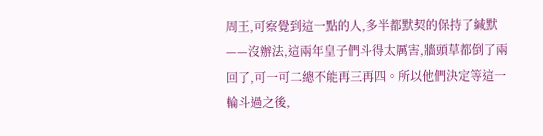周王,可察覺到這一點的人,多半都默契的保持了緘默——沒辦法,這兩年皇子們斗得太厲害,牆頭草都倒了兩回了,可一可二總不能再三再四。所以他們決定等這一輪斗過之後,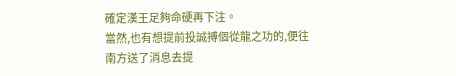確定漢王足夠命硬再下注。
當然,也有想提前投誠搏個從龍之功的,便往南方送了消息去提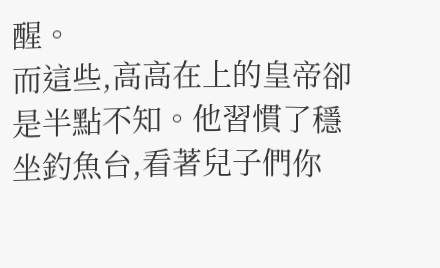醒。
而這些,高高在上的皇帝卻是半點不知。他習慣了穩坐釣魚台,看著兒子們你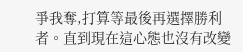爭我奪,打算等最後再選擇勝利者。直到現在這心態也沒有改變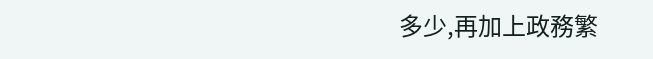多少,再加上政務繁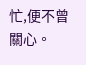忙,便不曾關心。